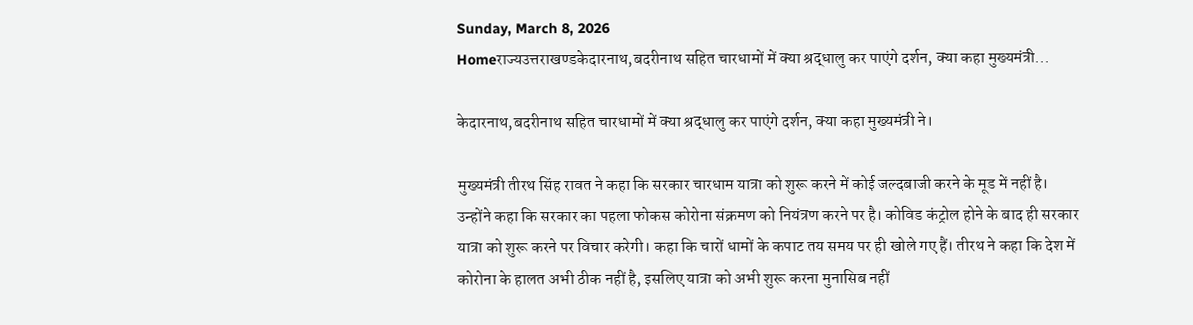Sunday, March 8, 2026
Homeराज्यउत्तराखण्डकेदारनाथ,बदरीनाथ सहित चारधामों में क्या श्रद्धालु कर पाएंगे दर्शन, क्या कहा मुख्यमंत्री...

केदारनाथ,बदरीनाथ सहित चारधामों में क्या श्रद्धालु कर पाएंगे दर्शन, क्या कहा मुख्यमंत्री ने।

मुख्यमंत्री तीरथ सिंह रावत ने कहा कि सरकार चारधाम यात्रा को शुरू करने में कोई जल्दबाजी करने के मूड में नहीं है। उन्होंने कहा कि सरकार का पहला फोकस कोरोना संक्रमण को नियंत्रण करने पर है। कोविड कंट्रोल होने के बाद ही सरकार यात्रा को शुरू करने पर विचार करेगी। कहा कि चारों धामों के कपाट तय समय पर ही खोले गए हैं। तीरथ ने कहा कि देश में कोरोना के हालत अभी ठीक नहीं है, इसलिए यात्रा को अभी शुरू करना मुनासिब नहीं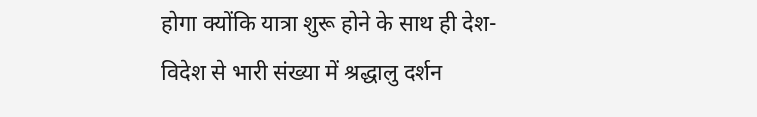होगा क्योंकि यात्रा शुरू होने के साथ ही देश-विदेश से भारी संख्या में श्रद्धालु दर्शन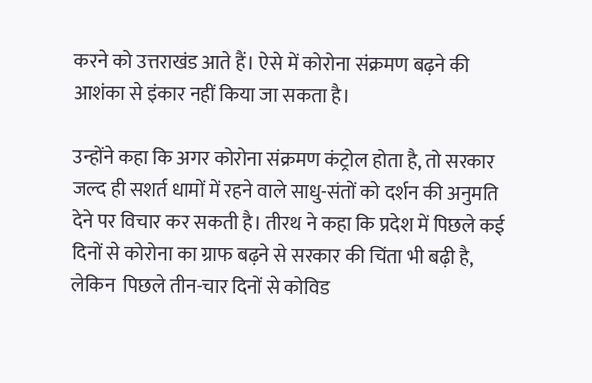करने को उत्तराखंड आते हैं। ऐसे में कोरोना संक्रमण बढ़ने की आशंका से इंकार नहीं किया जा सकता है।

उन्होंने कहा कि अगर कोरोना संक्रमण कंट्रोल होता है, तो सरकार जल्द ही सशर्त धामों में रहने वाले साधु-संतों को दर्शन की अनुमति देने पर विचार कर सकती है। तीरथ ने कहा कि प्रदेश में पिछले कई दिनों से कोरोना का ग्राफ बढ़ने से सरकार की चिंता भी बढ़ी है, लेकिन  पिछले तीन-चार दिनों से कोविड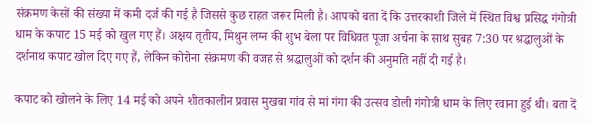संक्रमण केसों की संख्या में कमी दर्ज की गई है जिससे कुछ राहत जरूर मिली है। आपको बता दें कि उत्तरकाशी जिले में स्थित विश्व प्रसिद्ध गंगोत्री धाम के कपाट 15 मई को खुल गए हैं। अक्षय तृतीय, मिथुन लग्न की शुभ बेला पर विधिवत पूजा अर्चना के साथ सुबह 7:30 पर श्रद्धालुओं के दर्शनाथ कपाट खोल दिए गए हैं, लेकिन कोरोना संक्रमण की वजह से श्रद्धालुओं को दर्शन की अनुमति नहीं दी गई है।

कपाट को खोलने के लिए 14 मई को अपने शीतकालीन प्रवास मुखबा गांव से मां गंगा की उत्सव डोली गंगोत्री धाम के लिए रवाना हुई थी। बता दें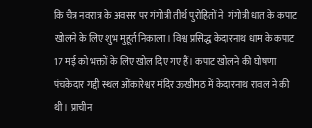कि चैत्र नवरात्र के अवसर पर गंगोत्री तीर्थ पुरोहितों ने  गंगोत्री धात के कपाट खोलने के लिए शुभ मुहूर्त निकाला। विश्व प्रसिद्ध केदारनाथ धाम के कपाट 17 मई को भक्तों के लिए खोल दिए गए हैं। कपाट खोलने की घोषणा पंचकेदार गद्दी स्थल ओंकारेश्वर मंदिर ऊखीमठ में केदारनाथ रावल ने की थी। प्राचीन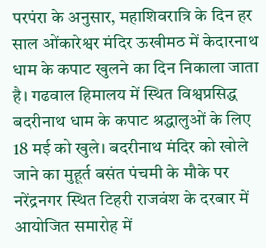परपंरा के अनुसार, महाशिवरात्रि के दिन हर साल ओंकारेश्वर मंदिर ऊखीमठ में केदारनाथ धाम के कपाट खुलने का दिन निकाला जाता है। गढवाल हिमालय में स्थित विश्वप्रसिद्ध बदरीनाथ धाम के कपाट श्रद्धालुओं के लिए 18 मई को खुले। बदरीनाथ मंदिर को खोले जाने का मुहूर्त बसंत पंचमी के मौके पर नरेंद्रनगर स्थित टिहरी राजवंश के दरबार में आयोजित समारोह में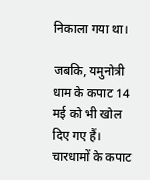निकाला गया था।

जबकि, यमुनोत्री धाम के कपाट 14 मई को भी खोल दिए गए हैं। चारधामों के कपाट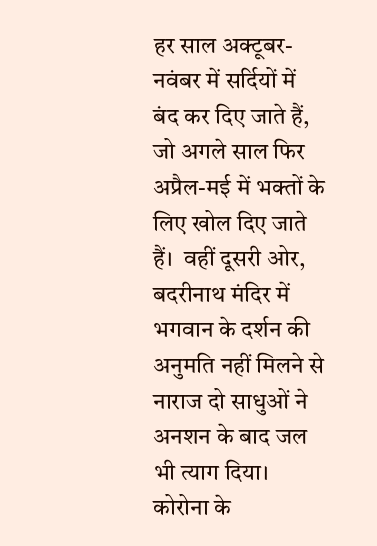हर साल अक्टूबर-नवंबर में सर्दियों में बंद कर दिए जाते हैं, जो अगले साल फिर अप्रैल-मई में भक्तों के लिए खोल दिए जाते हैं।  वहीं दूसरी ओर, बदरीनाथ मंदिर में भगवान के दर्शन की अनुमति नहीं मिलने से नाराज दो साधुओं ने अनशन के बाद जल भी त्याग दिया। कोरोना के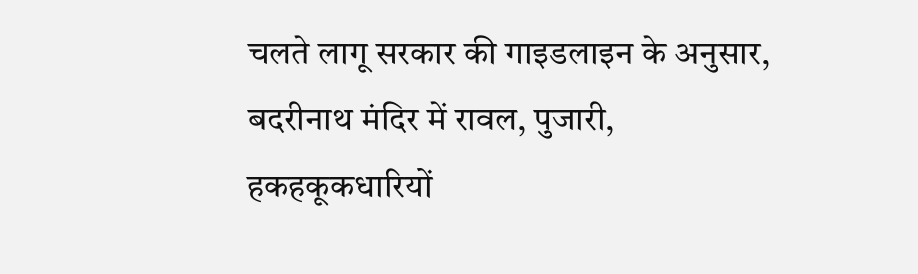चलते लागू सरकार की गाइडलाइन के अनुसार, बदरीनाथ मंदिर में रावल, पुजारी, हकहकूकधारियों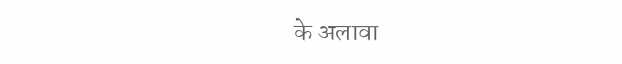के अलावा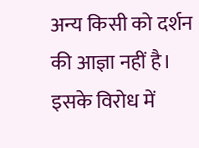अन्य किसी को दर्शन की आज्ञा नहीं है। इसके विरोध में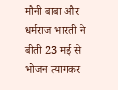मौनी बाबा और धर्मराज भारती ने बीती 23 मई से भोजन त्यागकर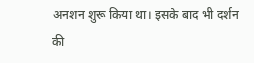अनशन शुरू किया था। इसके बाद भी दर्शन की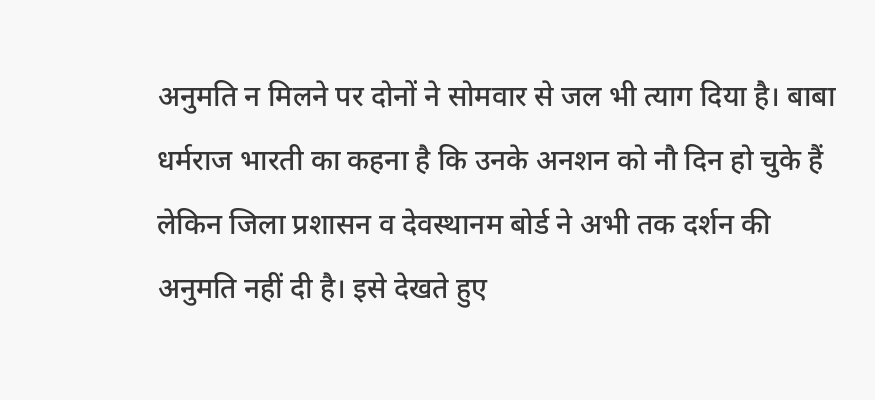अनुमति न मिलने पर दोनों ने सोमवार से जल भी त्याग दिया है। बाबा धर्मराज भारती का कहना है कि उनके अनशन को नौ दिन हो चुके हैं लेकिन जिला प्रशासन व देवस्थानम बोर्ड ने अभी तक दर्शन की अनुमति नहीं दी है। इसे देखते हुए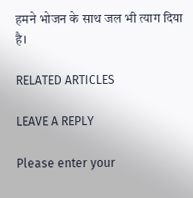हमने भोजन के साथ जल भी त्याग दिया है।

RELATED ARTICLES

LEAVE A REPLY

Please enter your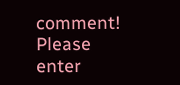comment!
Please enter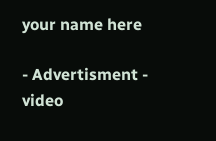your name here

- Advertisment -
video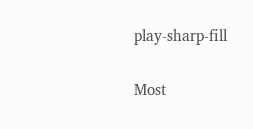play-sharp-fill

Most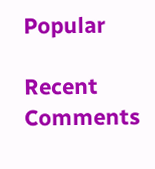Popular

Recent Comments